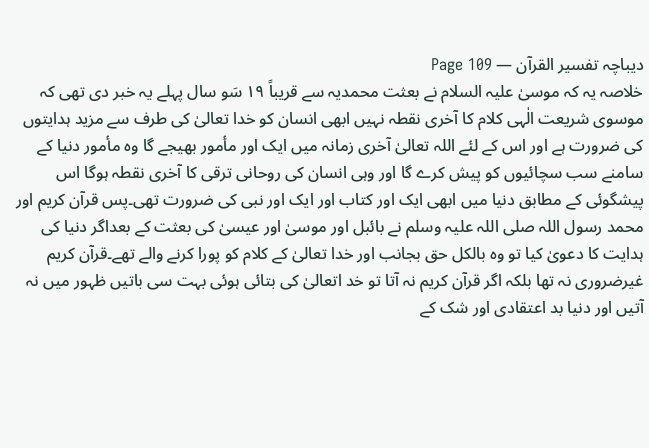دیباچہ تفسیر القرآن — Page 109
خلاصہ یہ کہ موسیٰ علیہ السلام نے بعثت محمدیہ سے قریباً ۱۹ سَو سال پہلے یہ خبر دی تھی کہ موسوی شریعت الٰہی کلام کا آخری نقطہ نہیں ابھی انسان کو خدا تعالیٰ کی طرف سے مزید ہدایتوں کی ضرورت ہے اور اس کے لئے اللہ تعالیٰ آخری زمانہ میں ایک اور مأمور بھیجے گا وہ مأمور دنیا کے سامنے سب سچائیوں کو پیش کرے گا اور وہی انسان کی روحانی ترقی کا آخری نقطہ ہوگا اس پیشگوئی کے مطابق دنیا میں ابھی ایک اور کتاب اور ایک اور نبی کی ضرورت تھی۔پس قرآن کریم اور محمد رسول اللہ صلی اللہ علیہ وسلم نے بائبل اور موسیٰ اور عیسیٰ کی بعثت کے بعداگر دنیا کی ہدایت کا دعویٰ کیا تو وہ بالکل حق بجانب اور خدا تعالیٰ کے کلام کو پورا کرنے والے تھے۔قرآن کریم غیرضروری نہ تھا بلکہ اگر قرآن کریم نہ آتا تو خد اتعالیٰ کی بتائی ہوئی بہت سی باتیں ظہور میں نہ آتیں اور دنیا بد اعتقادی اور شک کے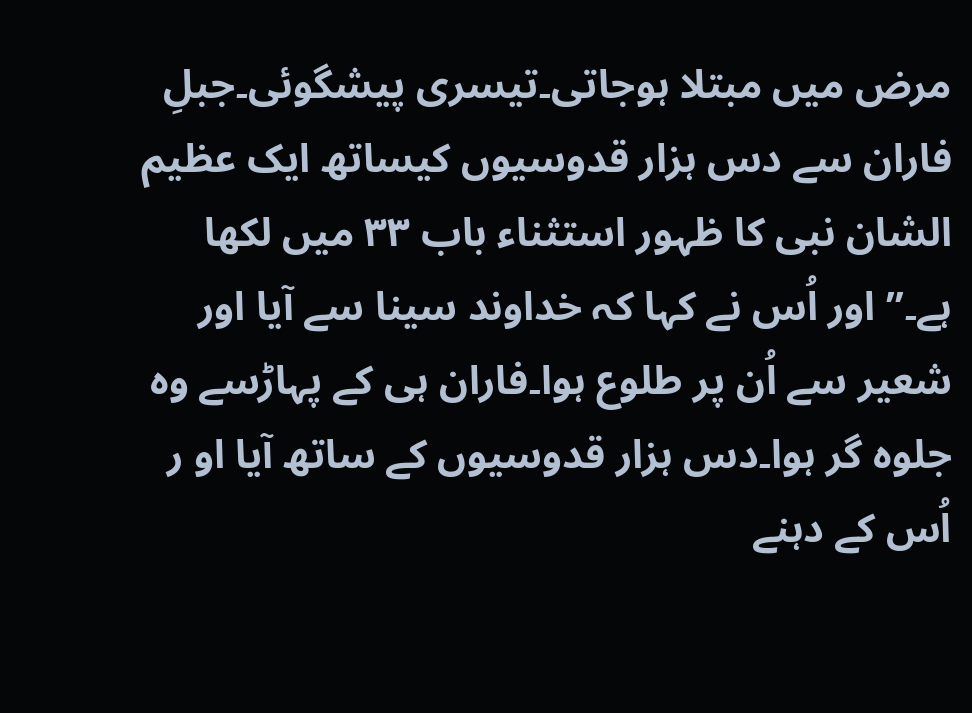مرض میں مبتلا ہوجاتی۔تیسری پیشگوئی۔جبلِ فاران سے دس ہزار قدوسیوں کیساتھ ایک عظیم الشان نبی کا ظہور استثناء باب ۳۳ میں لکھا ہے۔’’ اور اُس نے کہا کہ خداوند سینا سے آیا اور شعیر سے اُن پر طلوع ہوا۔فاران ہی کے پہاڑسے وہ جلوہ گر ہوا۔دس ہزار قدوسیوں کے ساتھ آیا او ر اُس کے دہنے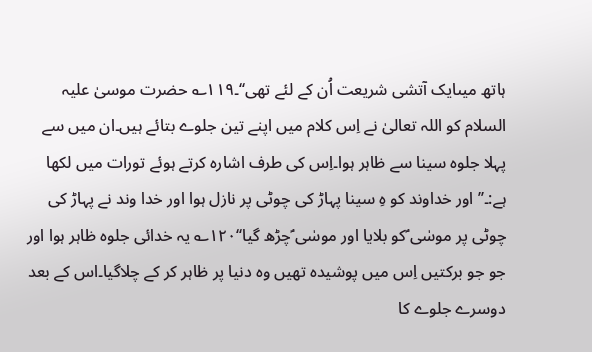ہاتھ میںایک آتشی شریعت اُن کے لئے تھی‘‘۔۱۱۹؎ حضرت موسیٰ علیہ السلام کو اللہ تعالیٰ نے اِس کلام میں اپنے تین جلوے بتائے ہیں۔ان میں سے پہلا جلوہ سینا سے ظاہر ہوا۔اِس کی طرف اشارہ کرتے ہوئے تورات میں لکھا ہے:۔’’ اور خداوند کو ہِ سینا پہاڑ کی چوٹی پر نازل ہوا اور خدا وند نے پہاڑ کی چوٹی پر موسٰی ؑکو بلایا اور موسٰی ؑچڑھ گیا‘‘۱۲۰؎ یہ خدائی جلوہ ظاہر ہوا اور جو جو برکتیں اِس میں پوشیدہ تھیں وہ دنیا پر ظاہر کر کے چلاگیا۔اس کے بعد دوسرے جلوے کا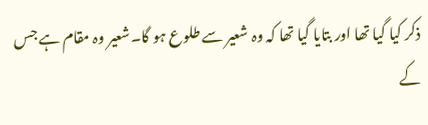ذکر کیا گیا تھا اور بتایا گیا تھا کہ وہ شعیر سے طلوع ہو گا۔شعیر وہ مقام ہے جس کے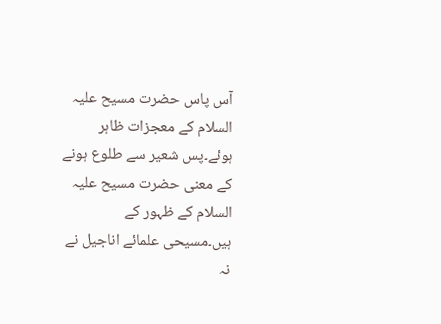آس پاس حضرت مسیح علیہ السلام کے معجزات ظاہر ہوئے۔پس شعیر سے طلوع ہونے کے معنی حضرت مسیح علیہ السلام کے ظہور کے ہیں۔مسیحی علمائے اناجیل نے نہ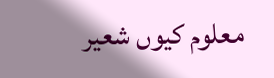معلوم کیوں شعیر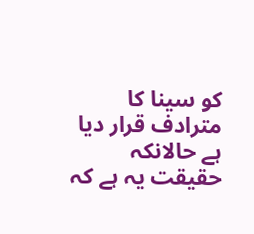کو سینا کا مترادف قرار دیا ہے حالانکہ حقیقت یہ ہے کہ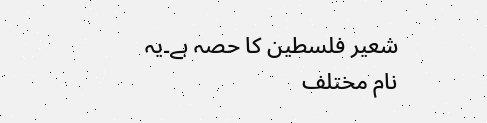شعیر فلسطین کا حصہ ہے۔یہ نام مختلف